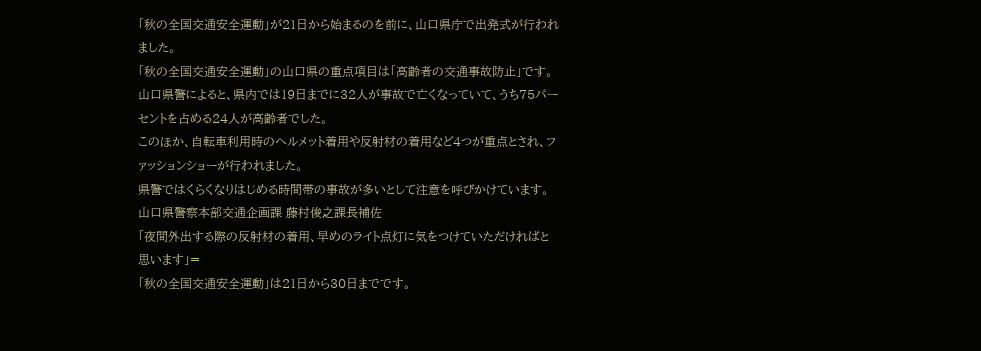「秋の全国交通安全運動」が21日から始まるのを前に、山口県庁で出発式が行われました。
「秋の全国交通安全運動」の山口県の重点項目は「高齢者の交通事故防止」です。
山口県警によると、県内では19日までに32人が事故で亡くなっていて、うち75パーセントを占める24人が高齢者でした。
このほか、自転車利用時のヘルメット着用や反射材の着用など4つが重点とされ、ファッションショーが行われました。
県警ではくらくなりはじめる時間帯の事故が多いとして注意を呼びかけています。
山口県警察本部交通企画課 藤村俊之課長補佐
「夜間外出する際の反射材の着用、早めのライト点灯に気をつけていただければと思います」=
「秋の全国交通安全運動」は21日から30日までです。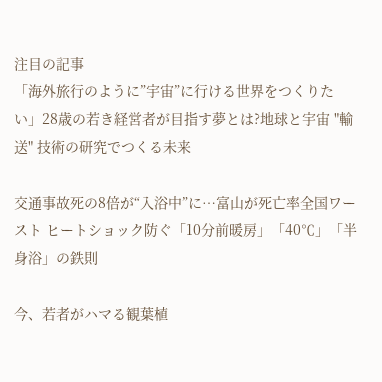注目の記事
「海外旅行のように”宇宙”に行ける世界をつくりたい」28歳の若き経営者が目指す夢とは?地球と宇宙 "輸送" 技術の研究でつくる未来

交通事故死の8倍が“入浴中”に…富山が死亡率全国ワースト ヒートショック防ぐ「10分前暖房」「40℃」「半身浴」の鉄則

今、若者がハマる観葉植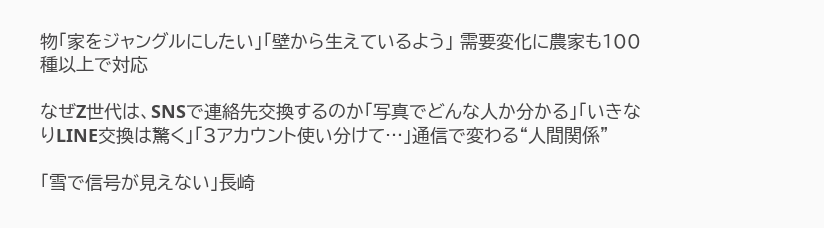物「家をジャングルにしたい」「壁から生えているよう」 需要変化に農家も100種以上で対応

なぜZ世代は、SNSで連絡先交換するのか「写真でどんな人か分かる」「いきなりLINE交換は驚く」「3アカウント使い分けて…」通信で変わる“人間関係”

「雪で信号が見えない」長崎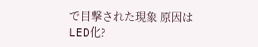で目撃された現象 原因はLED化?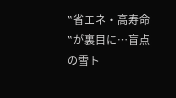‟省エネ・高寿命‟が裏目に…盲点の雪ト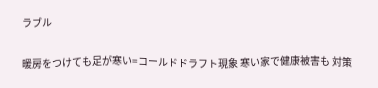ラブル

暖房をつけても足が寒い=コールドドラフト現象 寒い家で健康被害も 対策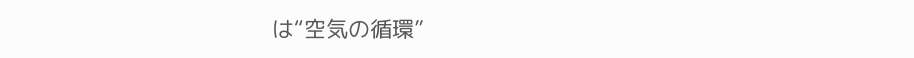は“空気の循環”